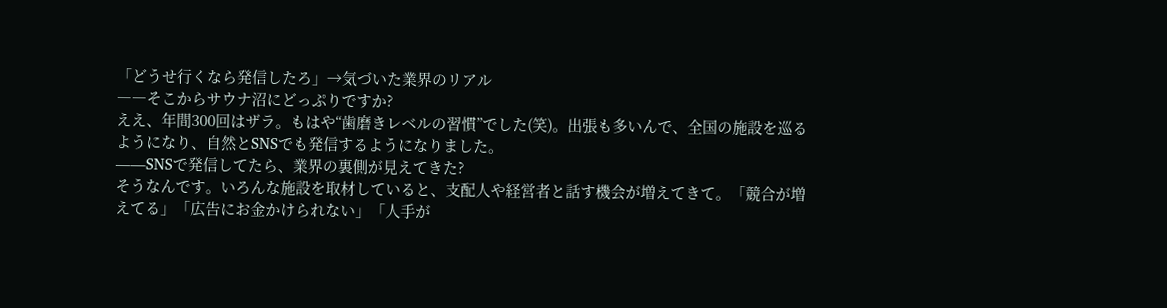「どうせ行くなら発信したろ」→気づいた業界のリアル
――そこからサウナ沼にどっぷりですか?
ええ、年間300回はザラ。もはや“歯磨きレベルの習慣”でした(笑)。出張も多いんで、全国の施設を巡るようになり、自然とSNSでも発信するようになりました。
――SNSで発信してたら、業界の裏側が見えてきた?
そうなんです。いろんな施設を取材していると、支配人や経営者と話す機会が増えてきて。「競合が増えてる」「広告にお金かけられない」「人手が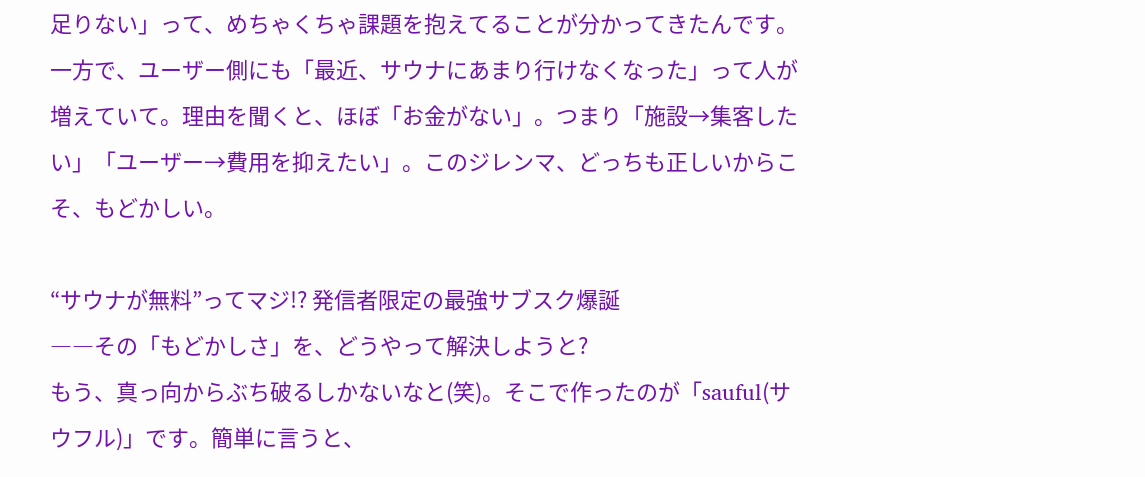足りない」って、めちゃくちゃ課題を抱えてることが分かってきたんです。
一方で、ユーザー側にも「最近、サウナにあまり行けなくなった」って人が増えていて。理由を聞くと、ほぼ「お金がない」。つまり「施設→集客したい」「ユーザー→費用を抑えたい」。このジレンマ、どっちも正しいからこそ、もどかしい。

“サウナが無料”ってマジ!? 発信者限定の最強サブスク爆誕
――その「もどかしさ」を、どうやって解決しようと?
もう、真っ向からぶち破るしかないなと(笑)。そこで作ったのが「sauful(サウフル)」です。簡単に言うと、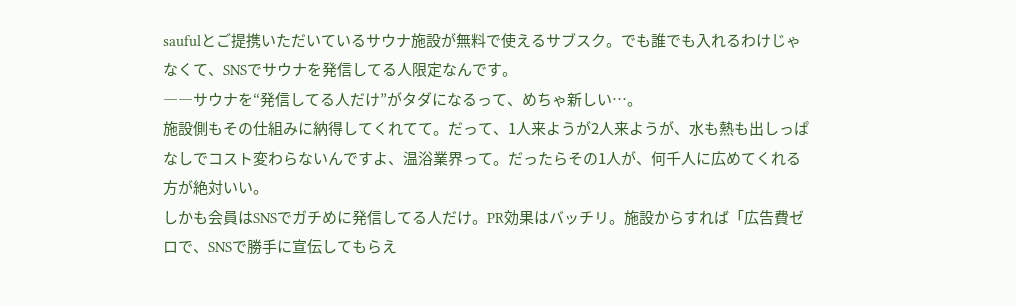saufulとご提携いただいているサウナ施設が無料で使えるサブスク。でも誰でも入れるわけじゃなくて、SNSでサウナを発信してる人限定なんです。
――サウナを“発信してる人だけ”がタダになるって、めちゃ新しい…。
施設側もその仕組みに納得してくれてて。だって、1人来ようが2人来ようが、水も熱も出しっぱなしでコスト変わらないんですよ、温浴業界って。だったらその1人が、何千人に広めてくれる方が絶対いい。
しかも会員はSNSでガチめに発信してる人だけ。PR効果はバッチリ。施設からすれば「広告費ゼロで、SNSで勝手に宣伝してもらえ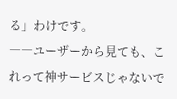る」わけです。
――ユーザーから見ても、これって神サービスじゃないで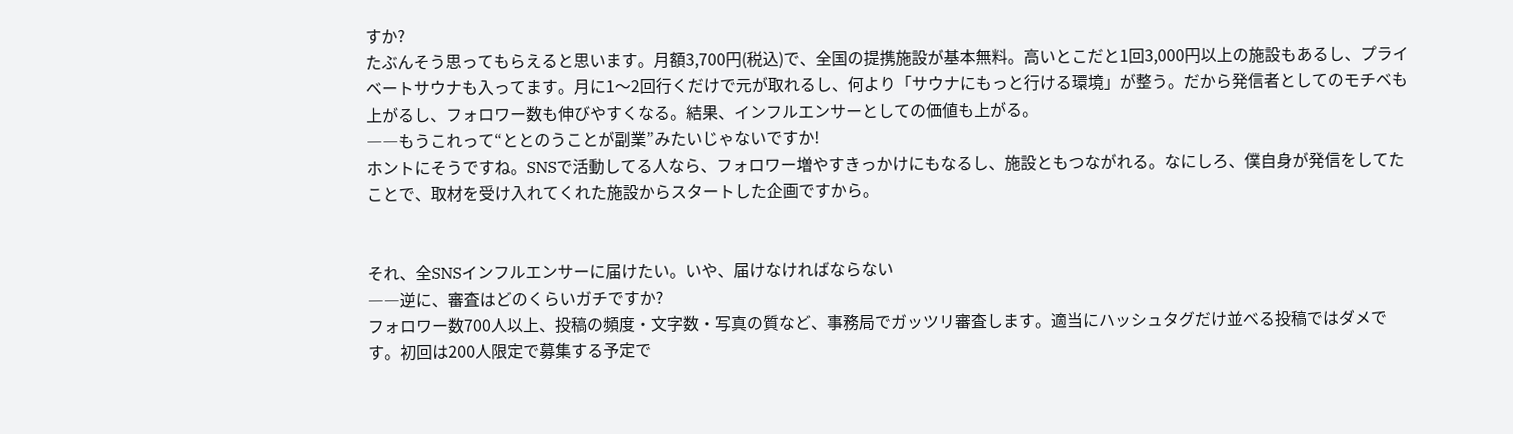すか?
たぶんそう思ってもらえると思います。月額3,700円(税込)で、全国の提携施設が基本無料。高いとこだと1回3,000円以上の施設もあるし、プライベートサウナも入ってます。月に1〜2回行くだけで元が取れるし、何より「サウナにもっと行ける環境」が整う。だから発信者としてのモチベも上がるし、フォロワー数も伸びやすくなる。結果、インフルエンサーとしての価値も上がる。
――もうこれって“ととのうことが副業”みたいじゃないですか!
ホントにそうですね。SNSで活動してる人なら、フォロワー増やすきっかけにもなるし、施設ともつながれる。なにしろ、僕自身が発信をしてたことで、取材を受け入れてくれた施設からスタートした企画ですから。


それ、全SNSインフルエンサーに届けたい。いや、届けなければならない
――逆に、審査はどのくらいガチですか?
フォロワー数700人以上、投稿の頻度・文字数・写真の質など、事務局でガッツリ審査します。適当にハッシュタグだけ並べる投稿ではダメです。初回は200人限定で募集する予定で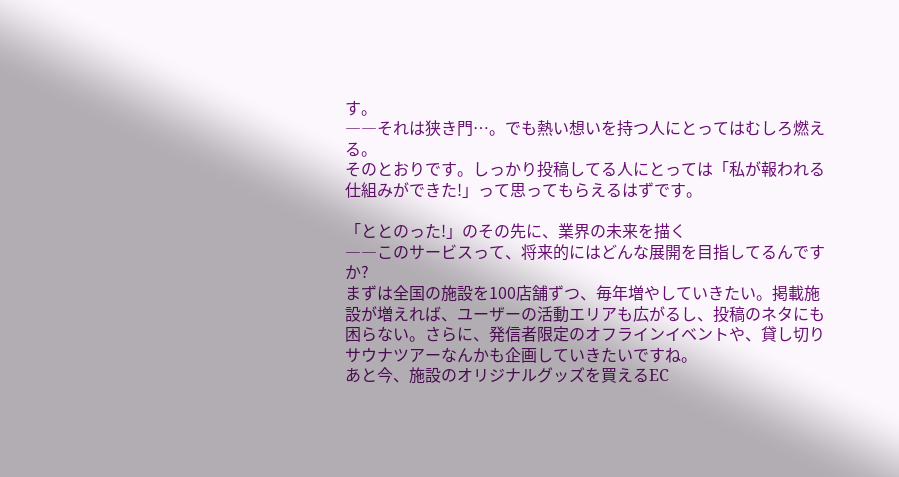す。
――それは狭き門…。でも熱い想いを持つ人にとってはむしろ燃える。
そのとおりです。しっかり投稿してる人にとっては「私が報われる仕組みができた!」って思ってもらえるはずです。

「ととのった!」のその先に、業界の未来を描く
――このサービスって、将来的にはどんな展開を目指してるんですか?
まずは全国の施設を100店舗ずつ、毎年増やしていきたい。掲載施設が増えれば、ユーザーの活動エリアも広がるし、投稿のネタにも困らない。さらに、発信者限定のオフラインイベントや、貸し切りサウナツアーなんかも企画していきたいですね。
あと今、施設のオリジナルグッズを買えるEC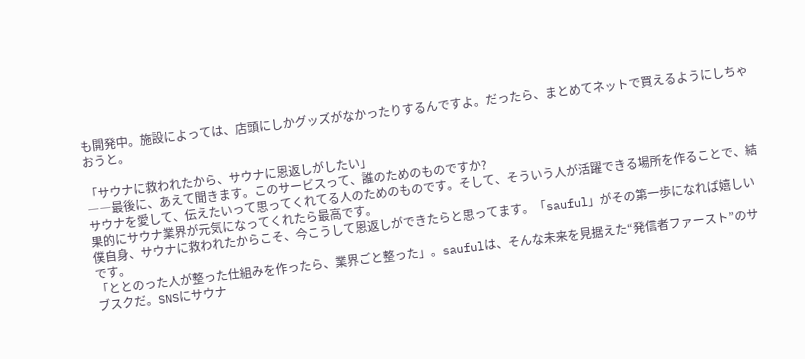も開発中。施設によっては、店頭にしかグッズがなかったりするんですよ。だったら、まとめてネットで買えるようにしちゃおうと。

「サウナに救われたから、サウナに恩返しがしたい」
――最後に、あえて聞きます。このサービスって、誰のためのものですか?
サウナを愛して、伝えたいって思ってくれてる人のためのものです。そして、そういう人が活躍できる場所を作ることで、結果的にサウナ業界が元気になってくれたら最高です。
僕自身、サウナに救われたからこそ、今こうして恩返しができたらと思ってます。「sauful」がその第一歩になれば嬉しいです。
「ととのった人が整った仕組みを作ったら、業界ごと整った」。saufulは、そんな未来を見据えた“発信者ファースト”のサブスクだ。SNSにサウナ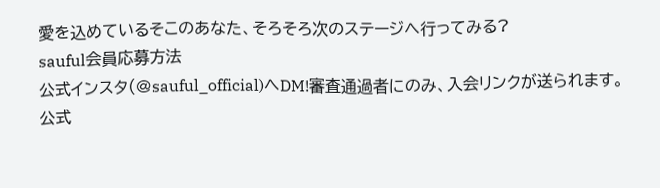愛を込めているそこのあなた、そろそろ次のステージへ行ってみる?
sauful会員応募方法
公式インスタ(@sauful_official)へDM!審査通過者にのみ、入会リンクが送られます。
公式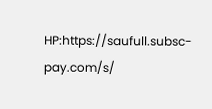HP:https://saufull.subsc-pay.com/s/